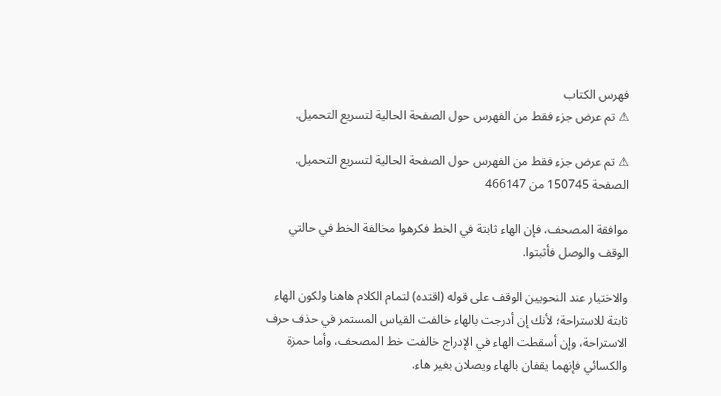فهرس الكتاب
⚠ تم عرض جزء فقط من الفهرس حول الصفحة الحالية لتسريع التحميل.

⚠ تم عرض جزء فقط من الفهرس حول الصفحة الحالية لتسريع التحميل.
الصفحة 150745 من 466147

موافقة المصحف، فإن الهاء ثابتة في الخط فكرهوا مخالفة الخط في حالتي الوقف والوصل فأثبتوا.

والاختيار عند النحويين الوقف على قوله (اقتده) لتمام الكلام هاهنا ولكون الهاء ثابتة للاستراحة؛ لأنك إن أدرجت بالهاء خالفت القياس المستمر في حذف حرف الاستراحة، وإن أسقطت الهاء في الإدراج خالفت خط المصحف، وأما حمزة والكسائي فإنهما يقفان بالهاء ويصلان بغير هاء.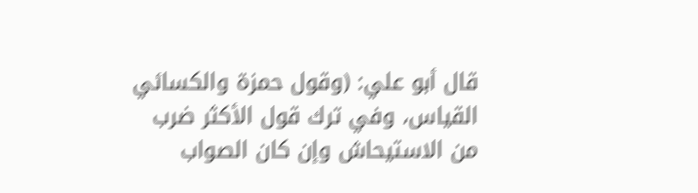قال أبو علي: (وقول حمزة والكسائي القياس، وفي ترك قول الأكثر ضرب من الاستيحاش وإن كان الصواب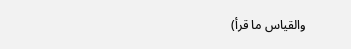والقياس ما قرأ)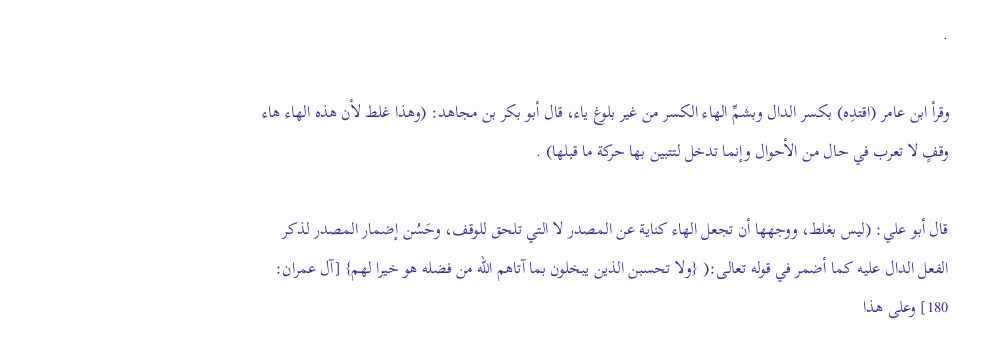.

وقرأ ابن عامر (اقتدِه) بكسر الدال وبشمِّ الهاء الكسر من غير بلوغ ياء، قال أبو بكر بن مجاهد: (وهذا غلط لأن هذه الهاء هاء وقفٍ لا تعرب في حال من الأحوال وإنما تدخل لتتبين بها حركة ما قبلها) .

قال أبو علي: (ليس بغلط، ووجهها أن تجعل الهاء كناية عن المصدر لا التي تلحق للوقف، وحَسُن إضمار المصدر لذكر الفعل الدال عليه كما أضمر في قوله تعالى:( {ولا تحسبن الذين يبخلون بما آتاهم الله من فضله هو خيرا لهم} [آل عمران: 180] وعلى هذا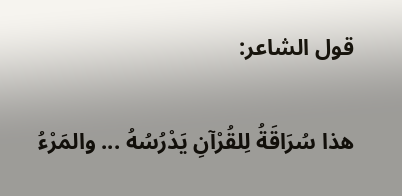قول الشاعر:

هذا سُرَاقَةُ لِلقُرْآنِ يَدْرُسُهُ ... والمَرْءُ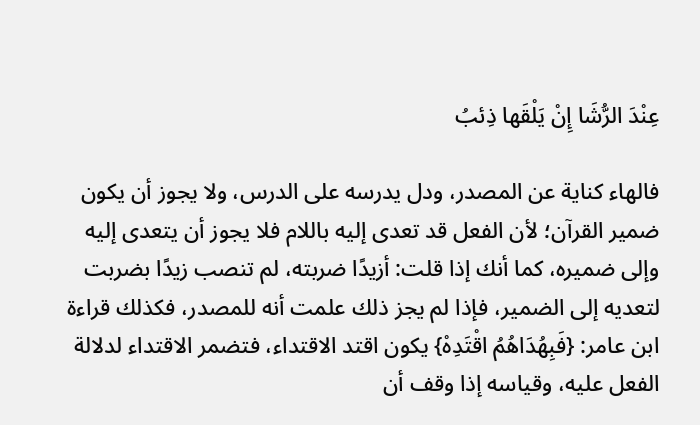عِنْدَ الرُّشَا إِنْ يَلْقَها ذِئبُ

فالهاء كناية عن المصدر، ودل يدرسه على الدرس، ولا يجوز أن يكون ضمير القرآن؛ لأن الفعل قد تعدى إليه باللام فلا يجوز أن يتعدى إليه وإلى ضميره، كما أنك إذا قلت: أزيدًا ضربته، لم تنصب زيدًا بضربت لتعديه إلى الضمير، فإذا لم يجز ذلك علمت أنه للمصدر، فكذلك قراءة ابن عامر: {فَبِهُدَاهُمُ اقْتَدِهْ} يكون اقتد الاقتداء، فتضمر الاقتداء لدلالة الفعل عليه، وقياسه إذا وقف أن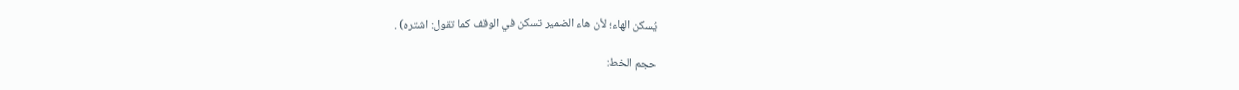يُسكن الهاء؛ لأن هاء الضمير تسكن في الوقف كما تقول: اشتره) .

حجم الخط: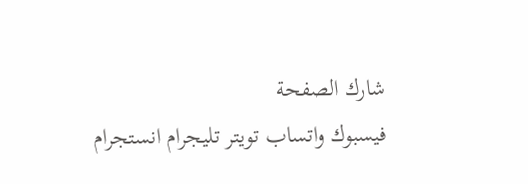شارك الصفحة
فيسبوك واتساب تويتر تليجرام انستجرام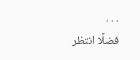. . .
فضلًا انتظر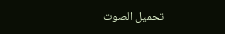تحميل الصوت